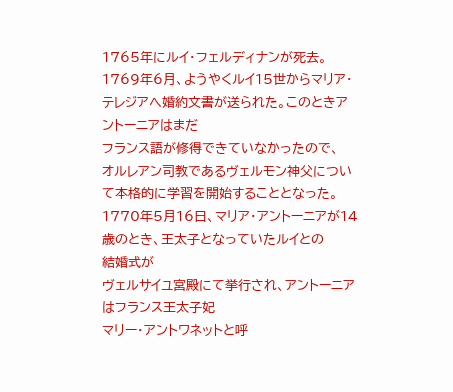1765年にルイ・フェルディナンが死去。
1769年6月、ようやくルイ15世からマリア・テレジアへ婚約文書が送られた。このときアントーニアはまだ
フランス語が修得できていなかったので、
オルレアン司教であるヴェルモン神父について本格的に学習を開始することとなった。
1770年5月16日、マリア・アントーニアが14歳のとき、王太子となっていたルイとの
結婚式が
ヴェルサイユ宮殿にて挙行され、アントーニアはフランス王太子妃
マリー・アントワネットと呼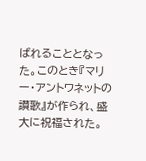ばれることとなった。このとき『マリー・アントワネットの讃歌』が作られ、盛大に祝福された。